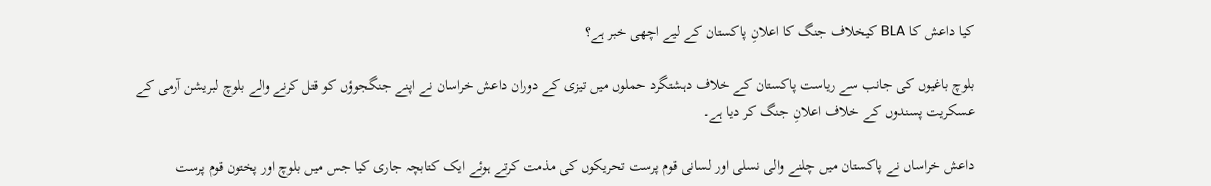کیا داعش کا BLA کیخلاف جنگ کا اعلانِ پاکستان کے لیے اچھی خبر ہے؟

بلوچ باغیوں کی جانب سے ریاست پاکستان کے خلاف دہشتگرد حملوں میں تیزی کے دوران داعش خراسان نے اپنے جنگجوؤں کو قتل کرنے والے بلوچ لبریشن آرمی کے عسکریت پسندوں کے خلاف اعلانِ جنگ کر دیا ہے۔

داعش خراساں نے پاکستان میں چلنے والی نسلی اور لسانی قوم پرست تحریکوں کی مذمت کرتے ہوئے ایک کتابچہ جاری کیا جس میں بلوچ اور پختون قوم پرست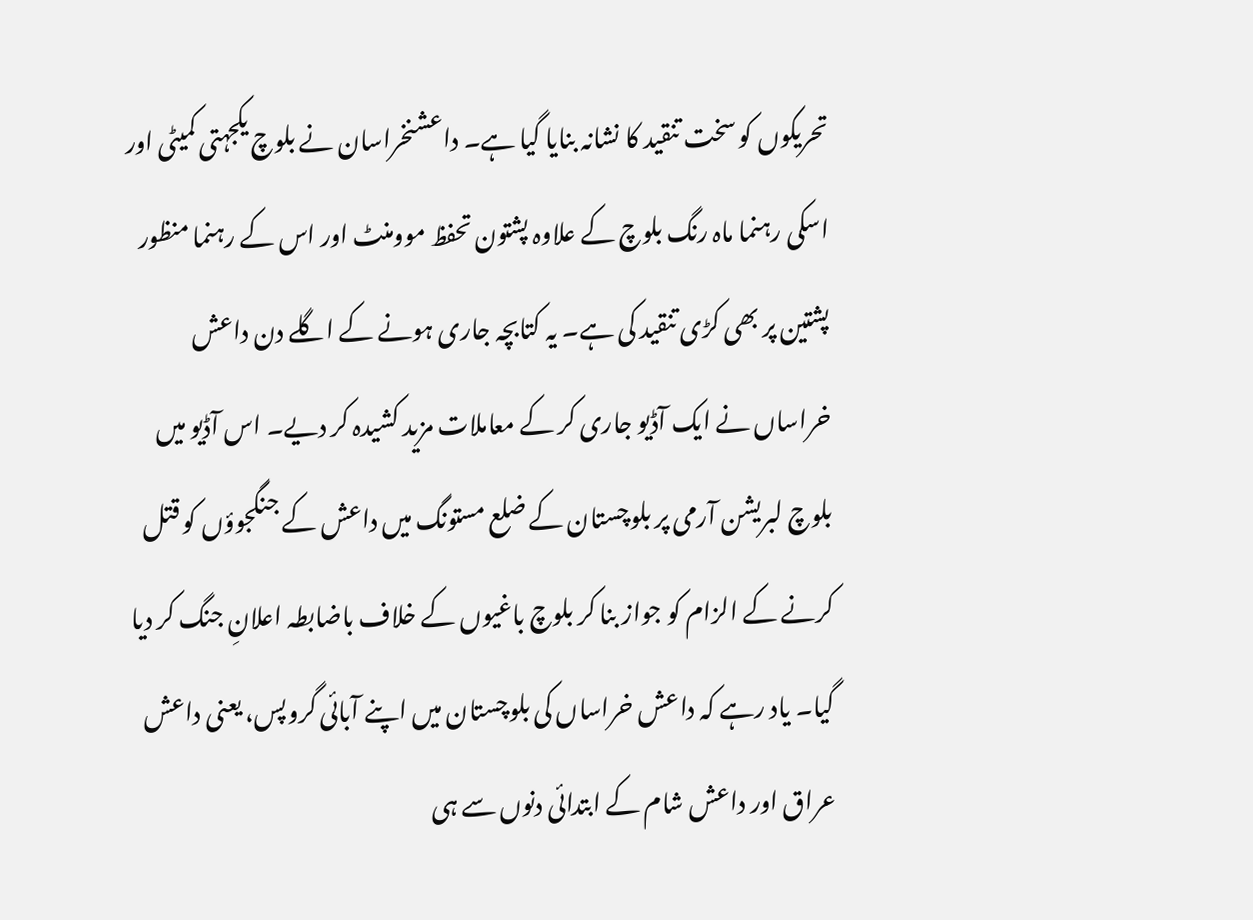تحریکوں کو سخت تنقید کا نشانہ بنایا گیا ہے۔ داعشنخراسان نے بلوچ یکجہتی کمیٹی اور اسکی رہنما ماہ رنگ بلوچ کے علاوہ پشتون تحفظ موومنٹ اور اس کے رہنما منظور پشتین پر بھی کڑی تنقید کی ہے۔ یہ کتابچہ جاری ہونے کے اگلے دن داعش خراساں نے ایک آڈیو جاری کر کے معاملات مزید کشیدہ کر دیے۔ اس آڈیو میں بلوچ لبریشن آرمی پر بلوچستان کے ضلع مستونگ میں داعش کے جنگجوؤں کو قتل کرنے کے الزام کو جواز بنا کر بلوچ باغیوں کے خلاف باضابطہ اعلانِ جنگ کر دیا گیا۔ یاد رہے کہ داعش خراساں کی بلوچستان میں اپنے آبائی گروپس، یعنی داعش عراق اور داعش شام کے ابتدائی دنوں سے ہی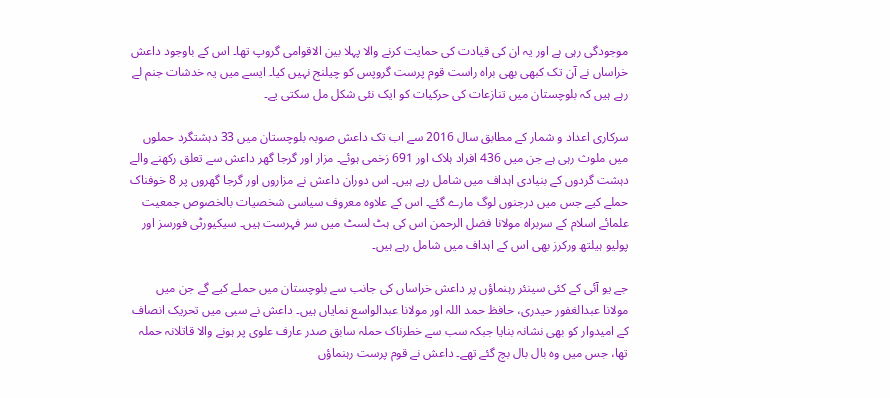موجودگی رہی ہے اور یہ ان کی قیادت کی حمایت کرنے والا پہلا بین الاقوامی گروپ تھا۔ اس کے باوجود داعش خراساں نے آن تک کبھی بھی براہ راست قوم پرست گروپس کو چیلنج نہیں کیا۔ ایسے میں یہ خدشات جنم لے رہے ہیں کہ بلوچستان میں تنازعات کی حرکیات کو ایک نئی شکل مل سکتی یے۔

سرکاری اعداد و شمار کے مطابق سال 2016 سے اب تک داعش صوبہ بلوچستان میں 33 دہشتگرد حملوں میں ملوث رہی ہے جن میں 436 افراد ہلاک اور 691 زخمی ہوئے۔ مزار اور گرجا گھر داعش سے تعلق رکھنے والے دہشت گردوں کے بنیادی اہداف میں شامل رہے ہیں۔ اس دوران داعش نے مزاروں اور گرجا گھروں پر 8 خوفناک حملے کیے جس میں درجنوں لوگ مارے گئے۔ اس کے علاوہ معروف سیاسی شخصیات بالخصوص جمعیت علمائے اسلام کے سربراہ مولانا فضل الرحمن اس کی ہٹ لسٹ میں سر فہرست ہیں۔ سیکیورٹی فورسز اور پولیو ہیلتھ ورکرز بھی اس کے اہداف میں شامل رہے ہیں۔

جے یو آئی کے کئی سینئر رہنماؤں پر داعش خراساں کی جانب سے بلوچستان میں حملے کیے گے جن میں مولانا عبدالغفور حیدری، حافظ حمد اللہ اور مولانا عبدالواسع نمایاں ہیں۔ داعش نے سبی میں تحریک انصاف کے امیدوار کو بھی نشانہ بنایا جبکہ سب سے خطرناک حملہ سابق صدر عارف علوی پر ہونے والا قاتلانہ حملہ تھا، جس میں وہ بال بال بچ گئے تھے۔ داعش نے قوم پرست رہنماؤں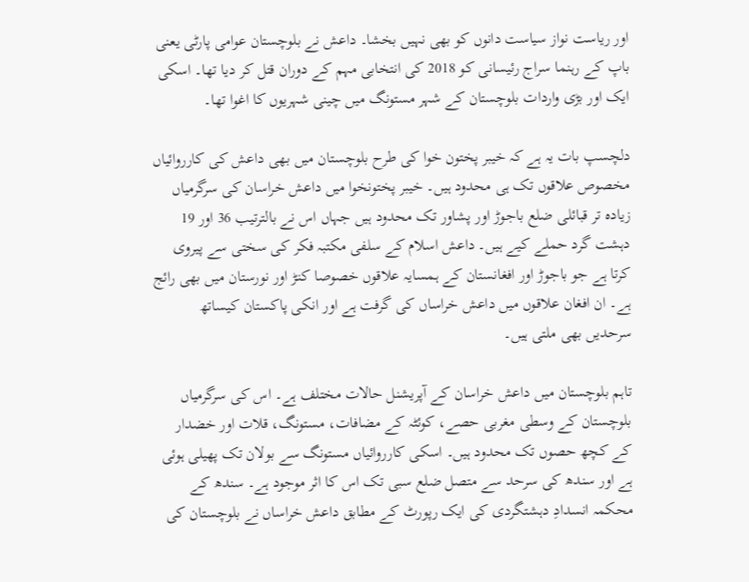اور ریاست نواز سیاست دانوں کو بھی نہیں بخشا۔ داعش نے بلوچستان عوامی پارٹی یعنی باپ کے رہنما سراج رئیسانی کو 2018 کی انتخابی مہم کے دوران قتل کر دیا تھا۔ اسکی ایک اور بڑی واردات بلوچستان کے شہر مستونگ میں چینی شہریوں کا اغوا تھا۔

دلچسپ بات یہ ہے کہ خیبر پختون خوا کی طرح بلوچستان میں بھی داعش کی کارروائیاں مخصوص علاقوں تک ہی محدود ہیں۔ خیبر پختونخوا میں داعش خراسان کی سرگرمیاں زیادہ تر قبائلی ضلع باجوڑ اور پشاور تک محدود ہیں جہاں اس نے بالترتیب 36 اور 19 دہشت گرد حملے کیے ہیں۔ داعش اسلام کے سلفی مکتبہ فکر کی سختی سے پیروی کرتا ہے جو باجوڑ اور افغانستان کے ہمسایہ علاقوں خصوصا کنڑ اور نورستان میں بھی رائج ہے۔ ان افغان علاقوں میں داعش خراساں کی گرفت ہے اور انکی پاکستان کیساتھ سرحدیں بھی ملتی ہیں۔

تاہم بلوچستان میں داعش خراسان کے آپریشنل حالات مختلف ہے۔ اس کی سرگرمیاں بلوچستان کے وسطی مغربی حصے، کوئٹہ کے مضافات، مستونگ، قلات اور خضدار کے کچھ حصوں تک محدود ہیں۔ اسکی کارروائیاں مستونگ سے بولان تک پھیلی ہوئی ہے اور سندھ کی سرحد سے متصل ضلع سبی تک اس کا اثر موجود ہے۔ سندھ کے محکمہ انسدادِ دہشتگردی کی ایک رپورٹ کے مطابق داعش خراساں نے بلوچستان کی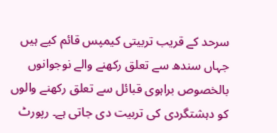سرحد کے قریب تربیتی کیمپس قائم کیے ہیں جہاں سندھ سے تعلق رکھنے والے نوجوانوں بالخصوص براہوی قبائل سے تعلق رکھنے والوں کو دہشتگردی کی تربیت دی جاتی ہے۔ رپورٹ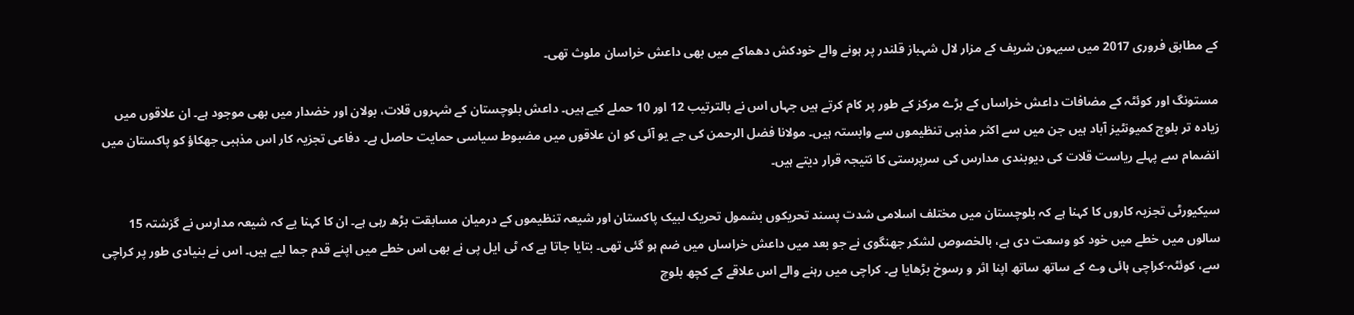کے مطابق فروری 2017 میں سیہون شریف کے مزار لال شہباز قلندر پر ہونے والے خودکش دھماکے میں بھی داعش خراسان ملوث تھی۔

مستونگ اور کوئٹہ کے مضافات داعش خراساں کے بڑے مرکز کے طور پر کام کرتے ہیں جہاں اس نے بالترتیب 12 اور 10 حملے کیے ہیں۔ داعش بلوچستان کے شہروں قلات، بولان اور خضدار میں بھی موجود ہے۔ ان علاقوں میں زیادہ تر بلوچ کمیونٹیز آباد ہیں جن میں سے اکثر مذہبی تنظیموں سے وابستہ ہیں۔ مولانا فضل الرحمن کی جے یو آئی کو ان علاقوں میں مضبوط سیاسی حمایت حاصل ہے۔ دفاعی تجزیہ کار اس مذہبی جھکاؤ کو پاکستان میں انضمام سے پہلے ریاست قلات کی دیوبندی مدارس کی سرپرستی کا نتیجہ قرار دیتے ہیں۔

سیکیورٹی تجزیہ کاروں کا کہنا ہے کہ بلوچستان میں مختلف اسلامی شدت پسند تحریکوں بشمول تحریک لبیک پاکستان اور شیعہ تنظیموں کے درمیان مسابقت بڑھ رہی ہے۔ ان کا کہنا یے کہ شیعہ مدارس نے گزشتہ 15 سالوں میں خطے میں خود کو وسعت دی ہے، بالخصوص لشکر جھنگوی نے جو بعد میں داعش خراساں میں ضم ہو گئی تھی۔ بتایا جاتا ہے کہ ٹی ایل پی نے بھی اس خطے میں اپنے قدم جما لیے ہیں۔ اس نے بنیادی طور پر کراچی سے، کوئٹہ-کراچی ہائی وے کے ساتھ ساتھ اپنا اثر و رسوخ بڑھایا ہے۔ کراچی میں رہنے والے اس علاقے کے کچھ بلوچ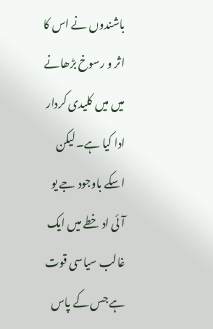باشندوں نے اس کا اثر و رسوخ بڑھانے میں میں کلیدی کردار ادا کیا ہے۔ لیکن اسکے باوجود جے یو آئی اد خطے میں ایک غالب سیاسی قوت ہے جس کے پاس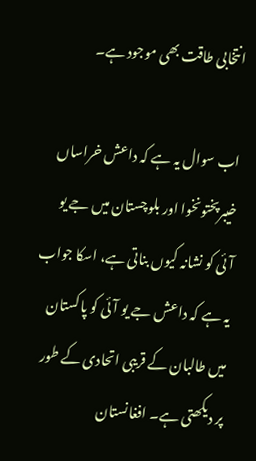انتخابی طاقت بھی موجود ہے۔

اب سوال یہ ہے کہ داعش خراساں خیبرپختونخوا اور بلوچستان میں جے یو آئی کو نشانہ کیوں بناتی ہے، اسکا جواب یہ ہے کہ داعش جے یو آئی کو پاکستان میں طالبان کے قریبی اتحادی کے طور پر دیکھتی ہے۔ افغانستان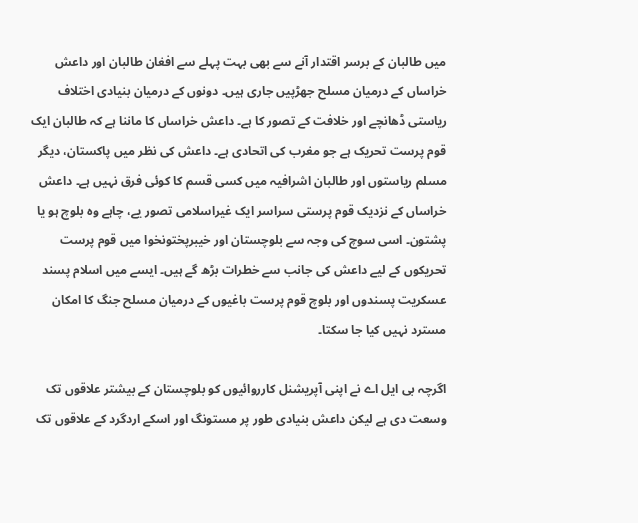میں طالبان کے برسر اقتدار آنے سے بھی بہت پہلے سے افغان طالبان اور داعش خراساں کے درمیان مسلح جھڑپیں جاری ہیں۔ دونوں کے درمیان بنیادی اختلاف ریاستی ڈھانچے اور خلافت کے تصور کا ہے۔ داعش خراساں کا ماننا ہے کہ طالبان ایک قوم پرست تحریک ہے جو مغرب کی اتحادی ہے۔ داعش کی نظر میں پاکستان، دیگر مسلم ریاستوں اور طالبان اشرافیہ میں کسی قسم کا کوئی فرق نہیں ہے۔ داعش خراساں کے نزدیک قوم پرستی سراسر ایک غیراسلامی تصور یے، چاہے وہ بلوچ ہو یا پشتون۔ اسی سوچ کی وجہ سے بلوچستان اور خیبرپختونخوا میں قوم پرست تحریکوں کے لیے داعش کی جانب سے خطرات بڑھ گے ہیں۔ ایسے میں اسلام پسند عسکریت پسندوں اور بلوچ قوم پرست باغیوں کے درمیان مسلح جنگ کا امکان مسترد نہیں کیا جا سکتا۔

اگرچہ بی ایل اے نے اپنی آپریشنل کارروائیوں کو بلوچستان کے بیشتر علاقوں تک وسعت دی ہے لیکن داعش بنیادی طور پر مستونگ اور اسکے اردگرد کے علاقوں تک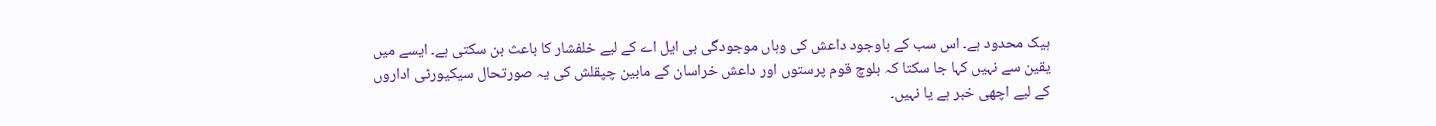ہیک محدود ہے۔ اس سب کے باوجود داعش کی وہاں موجودگی بی ایل اے کے لیے خلفشار کا باعث بن سکتی ہے۔ ایسے میں یقین سے نہیں کہا جا سکتا کہ بلوچ قوم پرستوں اور داعش خراسان کے مابین چپقلش کی یہ صورتحال سیکیورٹی اداروں کے لیے اچھی خبر ہے یا نہیں۔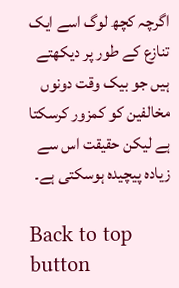اگرچہ کچھ لوگ اسے ایک تنازع کے طور پر دیکھتے ہیں جو بیک وقت دونوں مخالفین کو کمزور کرسکتا ہے لیکن حقیقت اس سے زیادہ پیچیدہ ہوسکتی ہے۔

Back to top button